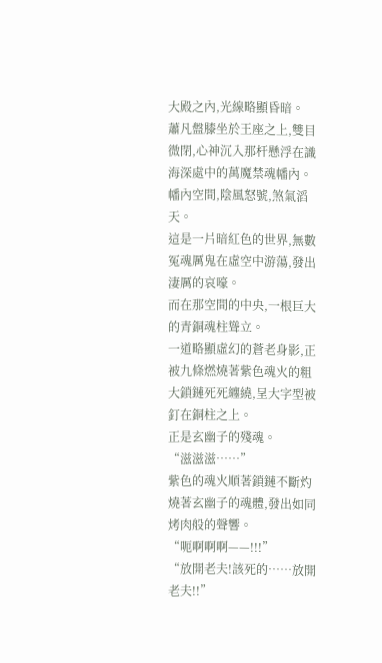大殿之內,光線略顯昏暗。
蕭凡盤膝坐於王座之上,雙目微閉,心神沉入那杆懸浮在識海深處中的萬魔禁魂幡內。
幡內空間,陰風怒號,煞氣滔天。
這是一片暗紅色的世界,無數冤魂厲鬼在虛空中游蕩,發出淒厲的哀嚎。
而在那空間的中央,一根巨大的青銅魂柱聳立。
一道略顯虛幻的蒼老身影,正被九條燃燒著紫色魂火的粗大鎖鏈死死纏繞,呈大字型被釘在銅柱之上。
正是玄幽子的殘魂。
“滋滋滋……”
紫色的魂火順著鎖鏈不斷灼燒著玄幽子的魂體,發出如同烤肉般的聲響。
“呃啊啊啊——!!!”
“放開老夫!該死的……放開老夫!!”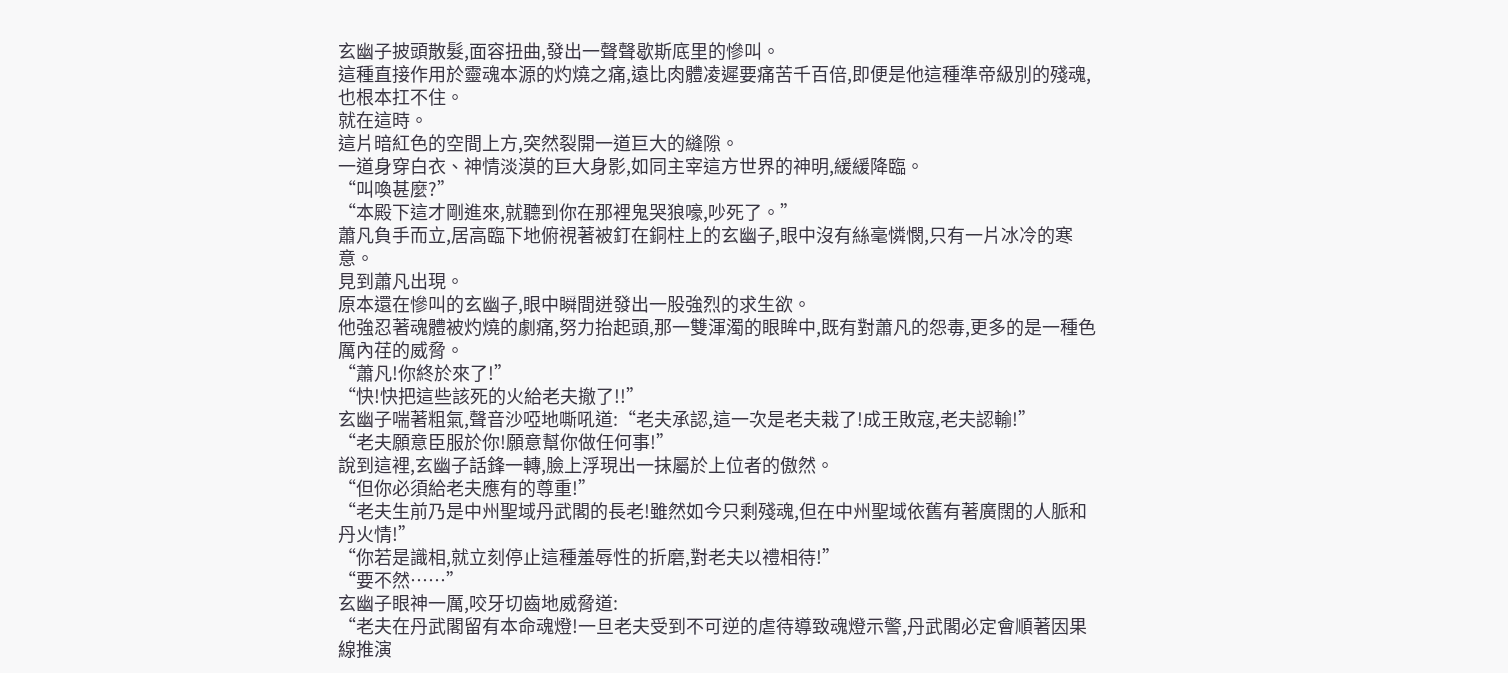玄幽子披頭散髮,面容扭曲,發出一聲聲歇斯底里的慘叫。
這種直接作用於靈魂本源的灼燒之痛,遠比肉體凌遲要痛苦千百倍,即便是他這種準帝級別的殘魂,也根本扛不住。
就在這時。
這片暗紅色的空間上方,突然裂開一道巨大的縫隙。
一道身穿白衣、神情淡漠的巨大身影,如同主宰這方世界的神明,緩緩降臨。
“叫喚甚麼?”
“本殿下這才剛進來,就聽到你在那裡鬼哭狼嚎,吵死了。”
蕭凡負手而立,居高臨下地俯視著被釘在銅柱上的玄幽子,眼中沒有絲毫憐憫,只有一片冰冷的寒意。
見到蕭凡出現。
原本還在慘叫的玄幽子,眼中瞬間迸發出一股強烈的求生欲。
他強忍著魂體被灼燒的劇痛,努力抬起頭,那一雙渾濁的眼眸中,既有對蕭凡的怨毒,更多的是一種色厲內荏的威脅。
“蕭凡!你終於來了!”
“快!快把這些該死的火給老夫撤了!!”
玄幽子喘著粗氣,聲音沙啞地嘶吼道:“老夫承認,這一次是老夫栽了!成王敗寇,老夫認輸!”
“老夫願意臣服於你!願意幫你做任何事!”
說到這裡,玄幽子話鋒一轉,臉上浮現出一抹屬於上位者的傲然。
“但你必須給老夫應有的尊重!”
“老夫生前乃是中州聖域丹武閣的長老!雖然如今只剩殘魂,但在中州聖域依舊有著廣闊的人脈和丹火情!”
“你若是識相,就立刻停止這種羞辱性的折磨,對老夫以禮相待!”
“要不然……”
玄幽子眼神一厲,咬牙切齒地威脅道:
“老夫在丹武閣留有本命魂燈!一旦老夫受到不可逆的虐待導致魂燈示警,丹武閣必定會順著因果線推演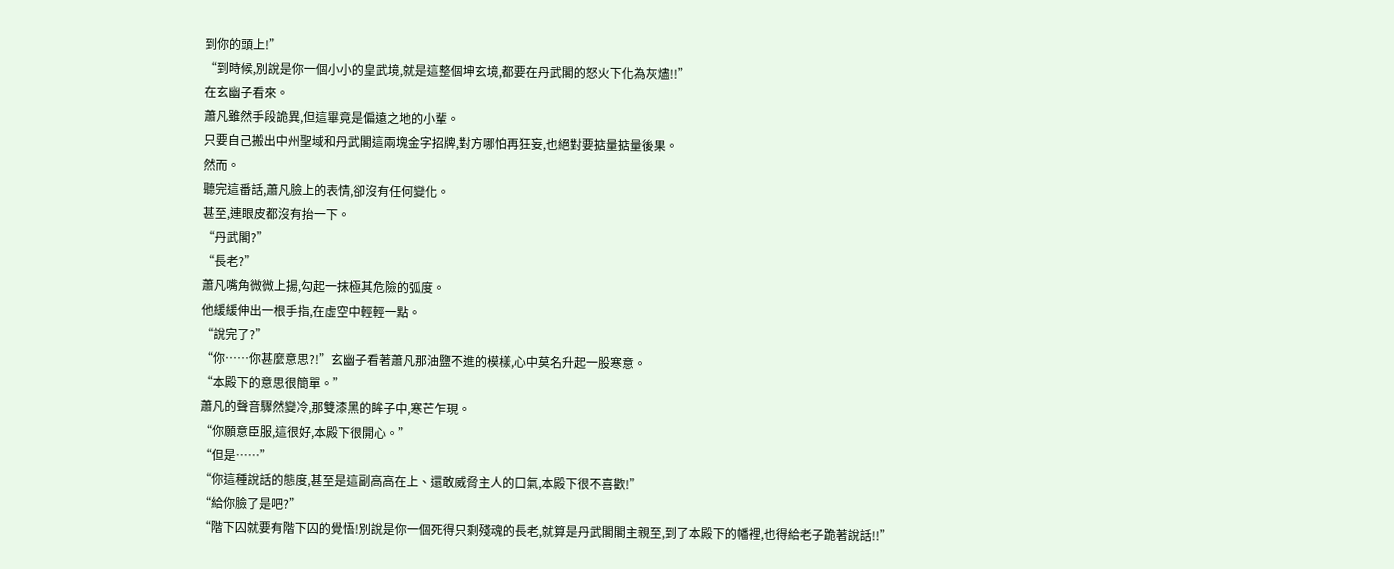到你的頭上!”
“到時候,別說是你一個小小的皇武境,就是這整個坤玄境,都要在丹武閣的怒火下化為灰燼!!”
在玄幽子看來。
蕭凡雖然手段詭異,但這畢竟是偏遠之地的小輩。
只要自己搬出中州聖域和丹武閣這兩塊金字招牌,對方哪怕再狂妄,也絕對要掂量掂量後果。
然而。
聽完這番話,蕭凡臉上的表情,卻沒有任何變化。
甚至,連眼皮都沒有抬一下。
“丹武閣?”
“長老?”
蕭凡嘴角微微上揚,勾起一抹極其危險的弧度。
他緩緩伸出一根手指,在虛空中輕輕一點。
“說完了?”
“你……你甚麼意思?!”玄幽子看著蕭凡那油鹽不進的模樣,心中莫名升起一股寒意。
“本殿下的意思很簡單。”
蕭凡的聲音驟然變冷,那雙漆黑的眸子中,寒芒乍現。
“你願意臣服,這很好,本殿下很開心。”
“但是……”
“你這種說話的態度,甚至是這副高高在上、還敢威脅主人的口氣,本殿下很不喜歡!”
“給你臉了是吧?”
“階下囚就要有階下囚的覺悟!別說是你一個死得只剩殘魂的長老,就算是丹武閣閣主親至,到了本殿下的幡裡,也得給老子跪著說話!!”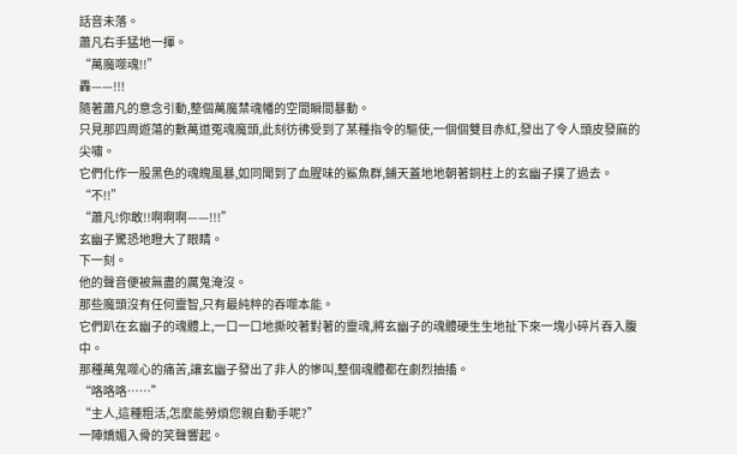話音未落。
蕭凡右手猛地一揮。
“萬魔噬魂!!”
轟——!!!
隨著蕭凡的意念引動,整個萬魔禁魂幡的空間瞬間暴動。
只見那四周遊蕩的數萬道冤魂魔頭,此刻彷彿受到了某種指令的驅使,一個個雙目赤紅,發出了令人頭皮發麻的尖嘯。
它們化作一股黑色的魂魄風暴,如同聞到了血腥味的鯊魚群,鋪天蓋地地朝著銅柱上的玄幽子撲了過去。
“不!!”
“蕭凡!你敢!!啊啊啊——!!!”
玄幽子驚恐地瞪大了眼睛。
下一刻。
他的聲音便被無盡的厲鬼淹沒。
那些魔頭沒有任何靈智,只有最純粹的吞噬本能。
它們趴在玄幽子的魂體上,一口一口地撕咬著對著的靈魂,將玄幽子的魂體硬生生地扯下來一塊小碎片吞入腹中。
那種萬鬼噬心的痛苦,讓玄幽子發出了非人的慘叫,整個魂體都在劇烈抽搐。
“咯咯咯……”
“主人,這種粗活,怎麼能勞煩您親自動手呢?”
一陣嬌媚入骨的笑聲響起。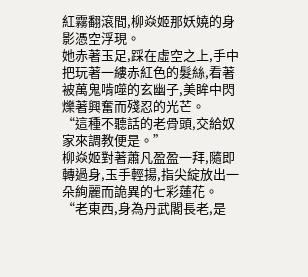紅霧翻滾間,柳焱姬那妖嬈的身影憑空浮現。
她赤著玉足,踩在虛空之上,手中把玩著一縷赤紅色的髮絲,看著被萬鬼啃噬的玄幽子,美眸中閃爍著興奮而殘忍的光芒。
“這種不聽話的老骨頭,交給奴家來調教便是。”
柳焱姬對著蕭凡盈盈一拜,隨即轉過身,玉手輕揚,指尖綻放出一朵絢麗而詭異的七彩蓮花。
“老東西,身為丹武閣長老,是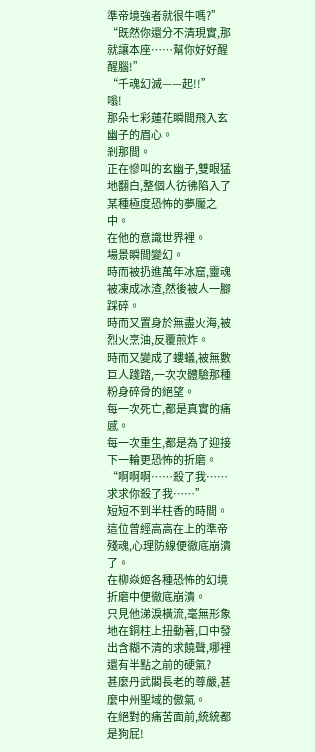準帝境強者就很牛嗎?”
“既然你還分不清現實,那就讓本座……幫你好好醒醒腦!”
“千魂幻滅——起!!”
嗡!
那朵七彩蓮花瞬間飛入玄幽子的眉心。
剎那間。
正在慘叫的玄幽子,雙眼猛地翻白,整個人彷彿陷入了某種極度恐怖的夢魘之中。
在他的意識世界裡。
場景瞬間變幻。
時而被扔進萬年冰窟,靈魂被凍成冰渣,然後被人一腳踩碎。
時而又置身於無盡火海,被烈火烹油,反覆煎炸。
時而又變成了螻蟻,被無數巨人踐踏,一次次體驗那種粉身碎骨的絕望。
每一次死亡,都是真實的痛感。
每一次重生,都是為了迎接下一輪更恐怖的折磨。
“啊啊啊……殺了我……求求你殺了我……”
短短不到半柱香的時間。
這位曾經高高在上的準帝殘魂,心理防線便徹底崩潰了。
在柳焱姬各種恐怖的幻境折磨中便徹底崩潰。
只見他涕淚橫流,毫無形象地在銅柱上扭動著,口中發出含糊不清的求饒聲,哪裡還有半點之前的硬氣?
甚麼丹武閣長老的尊嚴,甚麼中州聖域的傲氣。
在絕對的痛苦面前,統統都是狗屁!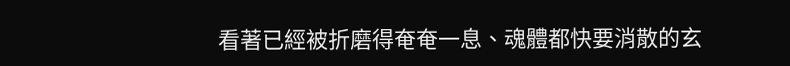看著已經被折磨得奄奄一息、魂體都快要消散的玄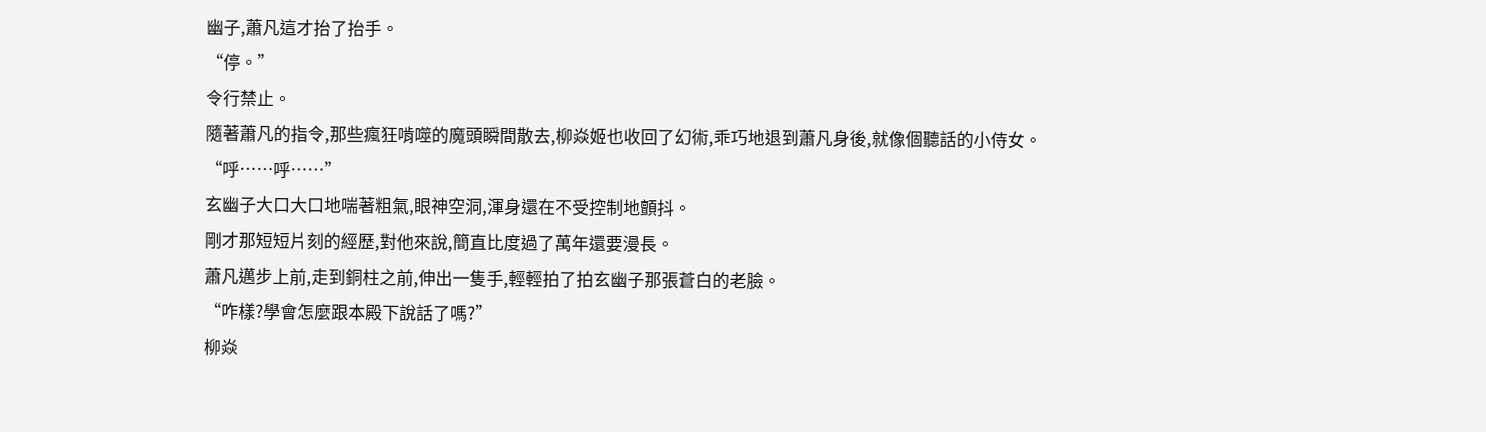幽子,蕭凡這才抬了抬手。
“停。”
令行禁止。
隨著蕭凡的指令,那些瘋狂啃噬的魔頭瞬間散去,柳焱姬也收回了幻術,乖巧地退到蕭凡身後,就像個聽話的小侍女。
“呼……呼……”
玄幽子大口大口地喘著粗氣,眼神空洞,渾身還在不受控制地顫抖。
剛才那短短片刻的經歷,對他來說,簡直比度過了萬年還要漫長。
蕭凡邁步上前,走到銅柱之前,伸出一隻手,輕輕拍了拍玄幽子那張蒼白的老臉。
“咋樣?學會怎麼跟本殿下說話了嗎?”
柳焱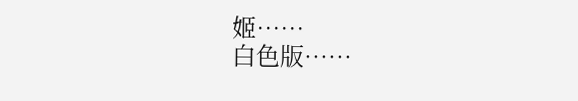姬……
白色版……